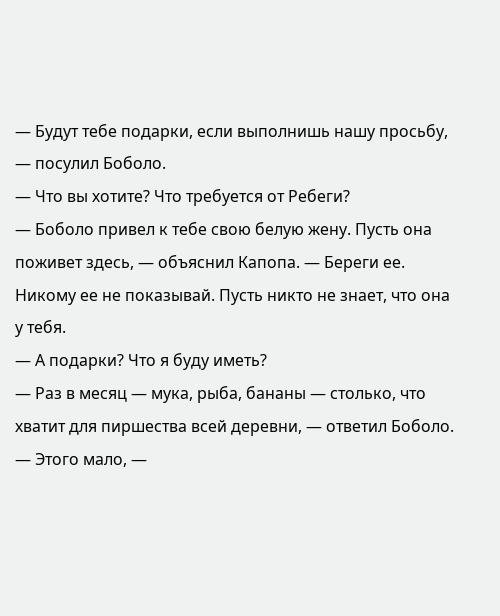— Будут тебе подарки, если выполнишь нашу просьбу, — посулил Боболо.
— Что вы хотите? Что требуется от Ребеги?
— Боболо привел к тебе свою белую жену. Пусть она поживет здесь, — объяснил Капопа. — Береги ее. Никому ее не показывай. Пусть никто не знает, что она у тебя.
— А подарки? Что я буду иметь?
— Раз в месяц — мука, рыба, бананы — столько, что хватит для пиршества всей деревни, — ответил Боболо.
— Этого мало, —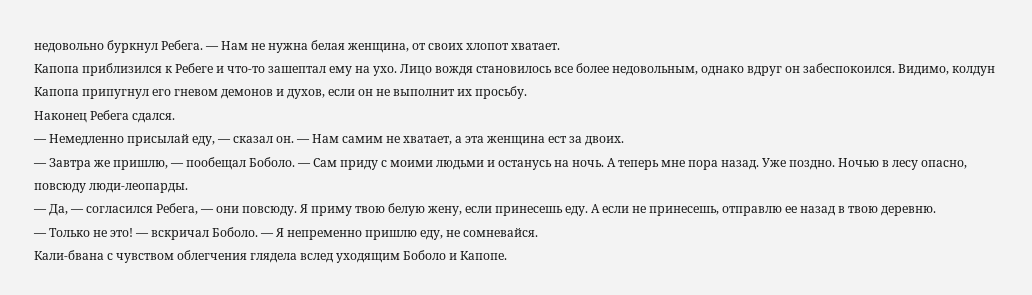недовольно буркнул Ребега. — Нам не нужна белая женщина, от своих хлопот хватает.
Капопа приблизился к Ребеге и что-то зашептал ему на ухо. Лицо вождя становилось все более недовольным, однако вдруг он забеспокоился. Видимо, колдун Капопа припугнул его гневом демонов и духов, если он не выполнит их просьбу.
Наконец Ребега сдался.
— Немедленно присылай еду, — сказал он. — Нам самим не хватает, а эта женщина ест за двоих.
— Завтра же пришлю, — пообещал Боболо. — Сам приду с моими людьми и останусь на ночь. А теперь мне пора назад. Уже поздно. Ночью в лесу опасно, повсюду люди-леопарды.
— Да, — согласился Ребега, — они повсюду. Я приму твою белую жену, если принесешь еду. А если не принесешь, отправлю ее назад в твою деревню.
— Только не это! — вскричал Боболо. — Я непременно пришлю еду, не сомневайся.
Кали-бвана с чувством облегчения глядела вслед уходящим Боболо и Капопе.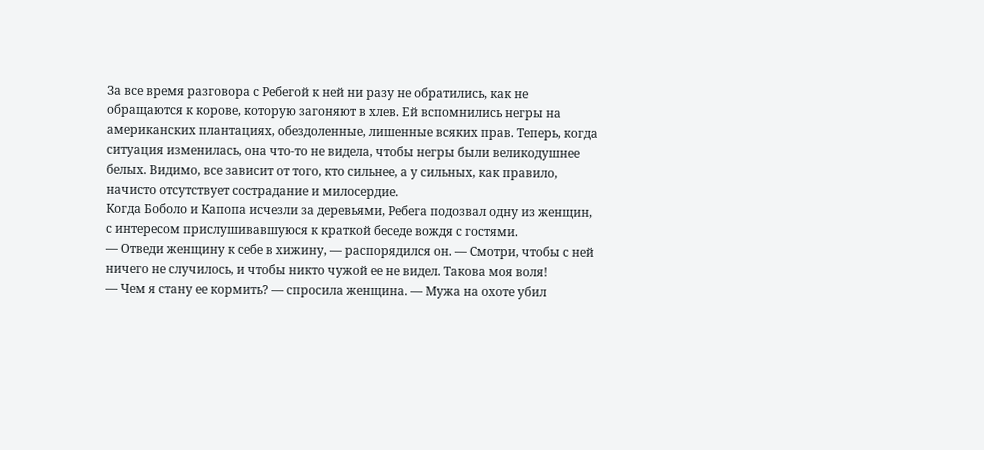За все время разговора с Ребегой к ней ни разу не обратились, как не обращаются к корове, которую загоняют в хлев. Ей вспомнились негры на американских плантациях, обездоленные, лишенные всяких прав. Теперь, когда ситуация изменилась, она что-то не видела, чтобы негры были великодушнее белых. Видимо, все зависит от того, кто сильнее, а у сильных, как правило, начисто отсутствует сострадание и милосердие.
Когда Боболо и Капопа исчезли за деревьями, Ребега подозвал одну из женщин, с интересом прислушивавшуюся к краткой беседе вождя с гостями.
— Отведи женщину к себе в хижину, — распорядился он. — Смотри, чтобы с ней ничего не случилось, и чтобы никто чужой ее не видел. Такова моя воля!
— Чем я стану ее кормить? — спросила женщина. — Мужа на охоте убил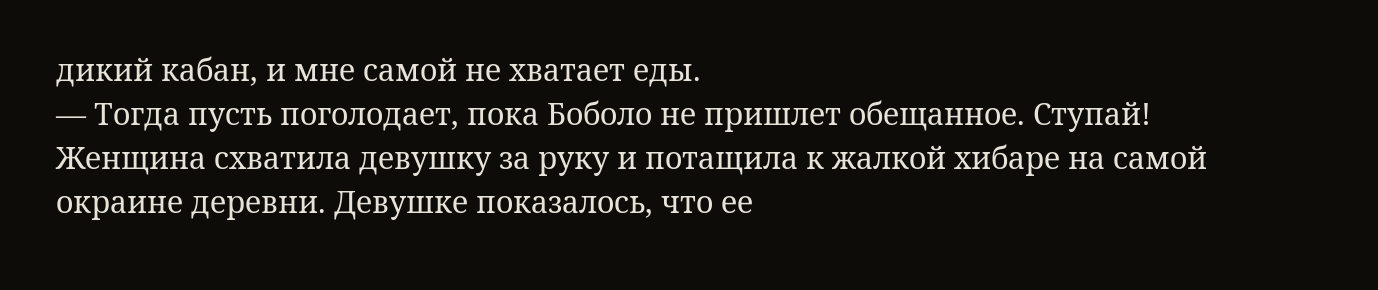дикий кабан, и мне самой не хватает еды.
— Тогда пусть поголодает, пока Боболо не пришлет обещанное. Ступай!
Женщина схватила девушку за руку и потащила к жалкой хибаре на самой окраине деревни. Девушке показалось, что ее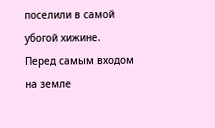поселили в самой убогой хижине.
Перед самым входом на земле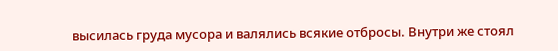высилась груда мусора и валялись всякие отбросы. Внутри же стоял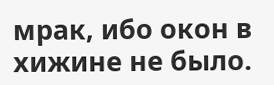мрак, ибо окон в хижине не было.